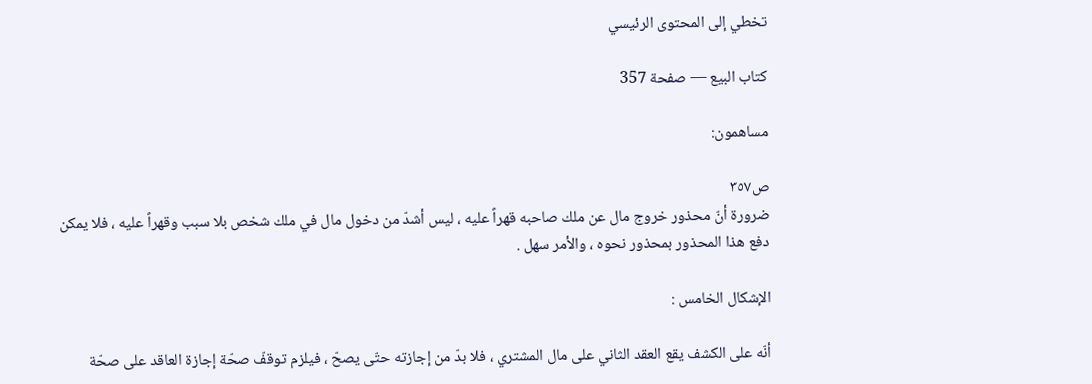تخطي إلى المحتوى الرئيسي

كتاب البيع — صفحة 357

مساهمون:

ص٣٥٧
ضرورة أنّ محذور خروج مال عن ملك صاحبه قهراً عليه ، ليس أشدّ من دخول مال في ملك شخص بلا سبب وقهراً عليه ، فلا يمكن دفع هذا المحذور بمحذور نحوه ، والأمر سهل .

الإشكال الخامس :

أنّه على الكشف يقع العقد الثاني على مال المشتري ، فلا بدّ من إجازته حتّى يصحّ ، فيلزم توقفّ صحّة إجازة العاقد على صحّة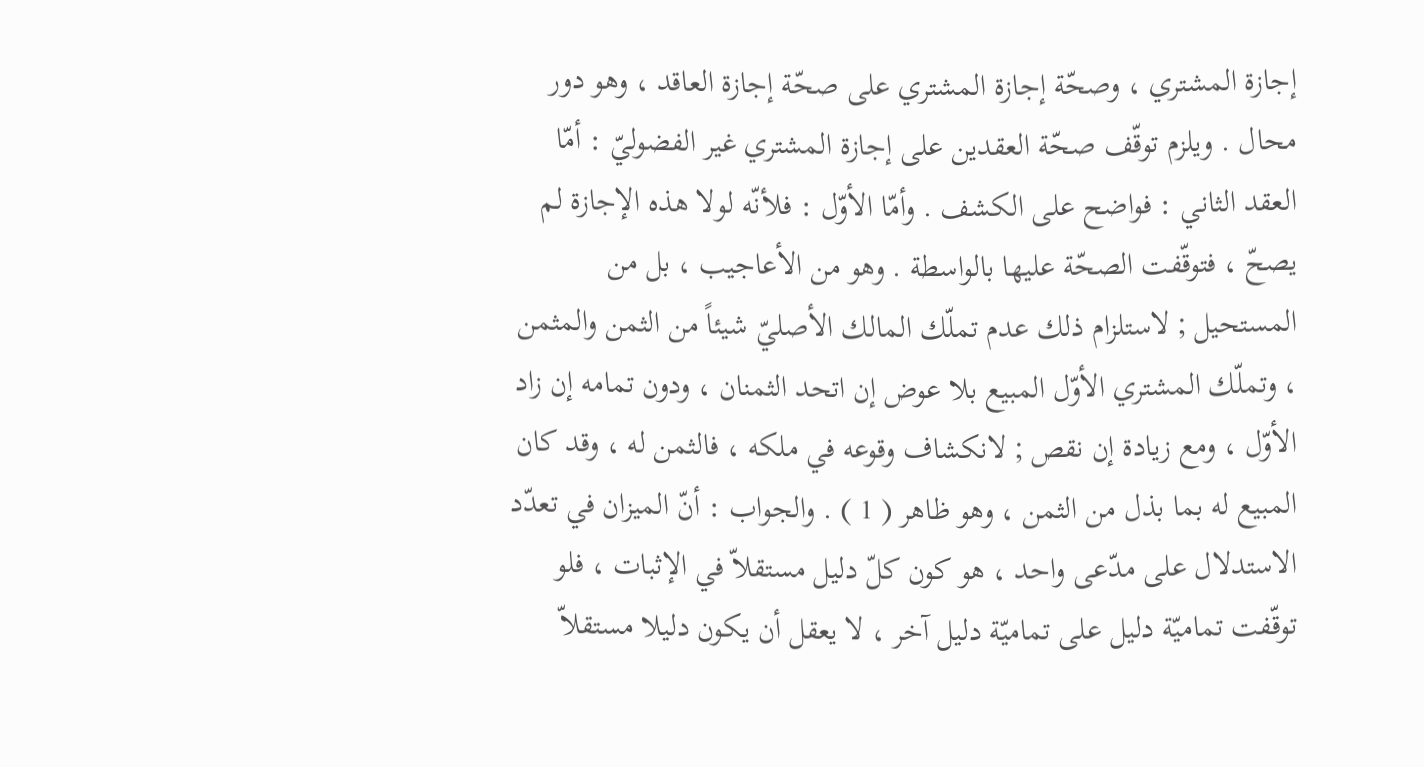إجازة المشتري ، وصحّة إجازة المشتري على صحّة إجازة العاقد ، وهو دور محال . ويلزم توقّف صحّة العقدين على إجازة المشتري غير الفضوليّ : أمّا العقد الثاني : فواضح على الكشف . وأمّا الأوّل : فلأنّه لولا هذه الإجازة لم يصحّ ، فتوقّفت الصحّة عليها بالواسطة . وهو من الأعاجيب ، بل من المستحيل ; لاستلزام ذلك عدم تملّك المالك الأصليّ شيئاً من الثمن والمثمن ، وتملّك المشتري الأوّل المبيع بلا عوض إن اتحد الثمنان ، ودون تمامه إن زاد الأوّل ، ومع زيادة إن نقص ; لانكشاف وقوعه في ملكه ، فالثمن له ، وقد كان المبيع له بما بذل من الثمن ، وهو ظاهر ( 1 ) . والجواب : أنّ الميزان في تعدّد الاستدلال على مدّعى واحد ، هو كون كلّ دليل مستقلاّ في الإثبات ، فلو توقّفت تماميّة دليل على تماميّة دليل آخر ، لا يعقل أن يكون دليلا مستقلاّ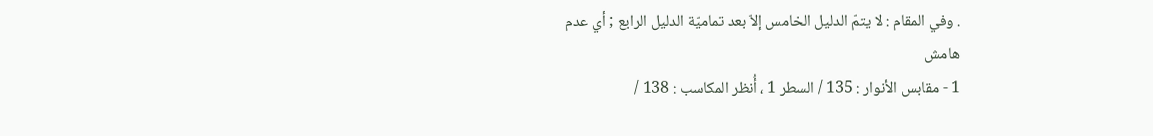. وفي المقام : لا يتمّ الدليل الخامس إلاّ بعد تماميّة الدليل الرابع ; أي عدم
هامش
1 - مقابس الأنوار : 135 / السطر 1 ، أُنظر المكاسب : 138 /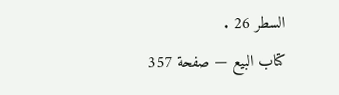السطر 26 .
كتاب البيع — صفحة 357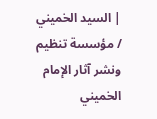| السيد الخميني / مؤسسة تنظيم ونشر آثار الإمام الخميني